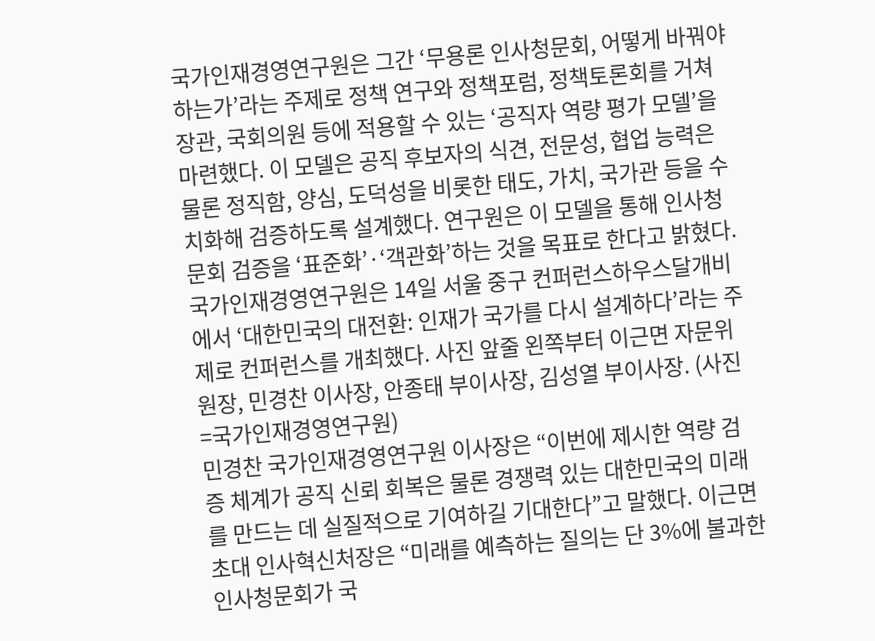국가인재경영연구원은 그간 ‘무용론 인사청문회, 어떻게 바꿔야 하는가’라는 주제로 정책 연구와 정책포럼, 정책토론회를 거쳐 장관, 국회의원 등에 적용할 수 있는 ‘공직자 역량 평가 모델’을 마련했다. 이 모델은 공직 후보자의 식견, 전문성, 협업 능력은 물론 정직함, 양심, 도덕성을 비롯한 태도, 가치, 국가관 등을 수치화해 검증하도록 설계했다. 연구원은 이 모델을 통해 인사청문회 검증을 ‘표준화’·‘객관화’하는 것을 목표로 한다고 밝혔다.
국가인재경영연구원은 14일 서울 중구 컨퍼런스하우스달개비에서 ‘대한민국의 대전환: 인재가 국가를 다시 설계하다’라는 주제로 컨퍼런스를 개최했다. 사진 앞줄 왼쪽부터 이근면 자문위원장, 민경찬 이사장, 안종태 부이사장, 김성열 부이사장. (사진=국가인재경영연구원)
민경찬 국가인재경영연구원 이사장은 “이번에 제시한 역량 검증 체계가 공직 신뢰 회복은 물론 경쟁력 있는 대한민국의 미래를 만드는 데 실질적으로 기여하길 기대한다”고 말했다. 이근면 초대 인사혁신처장은 “미래를 예측하는 질의는 단 3%에 불과한 인사청문회가 국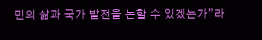민의 삶과 국가 발전을 논할 수 있겠는가”라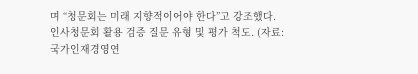며 “청문회는 미래 지향적이어야 한다”고 강조했다.
인사청문회 활용 검증 질문 유형 및 평가 척도. (자료: 국가인재경영연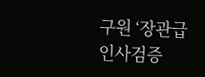구원 ‘장관급 인사검증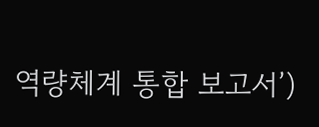역량체계 통합 보고서’)